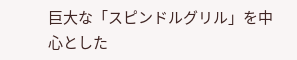巨大な「スピンドルグリル」を中心とした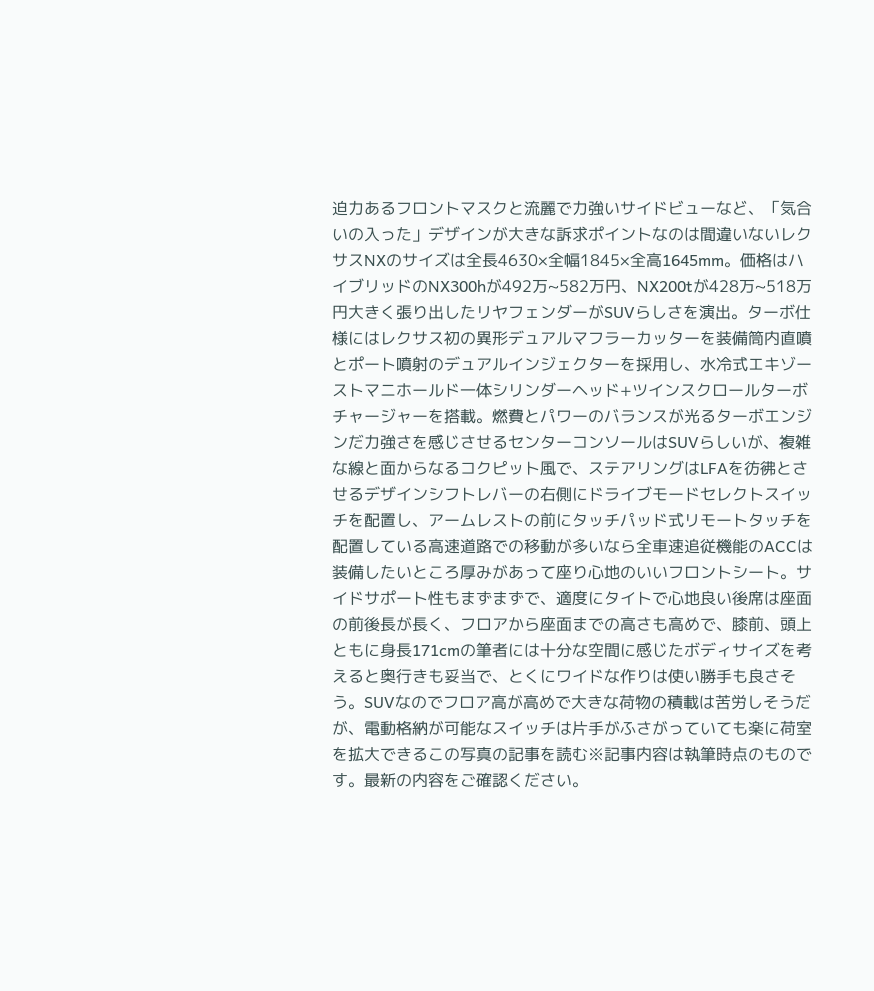迫力あるフロントマスクと流麗で力強いサイドビューなど、「気合いの入った」デザインが大きな訴求ポイントなのは間違いないレクサスNXのサイズは全長4630×全幅1845×全高1645mm。価格はハイブリッドのNX300hが492万~582万円、NX200tが428万~518万円大きく張り出したリヤフェンダーがSUVらしさを演出。ターボ仕様にはレクサス初の異形デュアルマフラーカッターを装備筒内直噴とポート噴射のデュアルインジェクターを採用し、水冷式エキゾーストマニホールド一体シリンダーヘッド+ツインスクロールターボチャージャーを搭載。燃費とパワーのバランスが光るターボエンジンだ力強さを感じさせるセンターコンソールはSUVらしいが、複雑な線と面からなるコクピット風で、ステアリングはLFAを彷彿とさせるデザインシフトレバーの右側にドライブモードセレクトスイッチを配置し、アームレストの前にタッチパッド式リモートタッチを配置している高速道路での移動が多いなら全車速追従機能のACCは装備したいところ厚みがあって座り心地のいいフロントシート。サイドサポート性もまずまずで、適度にタイトで心地良い後席は座面の前後長が長く、フロアから座面までの高さも高めで、膝前、頭上ともに身長171cmの筆者には十分な空間に感じたボディサイズを考えると奥行きも妥当で、とくにワイドな作りは使い勝手も良さそう。SUVなのでフロア高が高めで大きな荷物の積載は苦労しそうだが、電動格納が可能なスイッチは片手がふさがっていても楽に荷室を拡大できるこの写真の記事を読む※記事内容は執筆時点のものです。最新の内容をご確認ください。